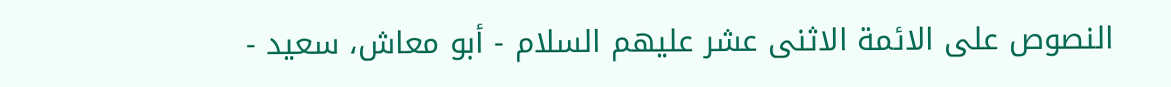النصوص على الائمة الاثنى عشر عليهم السلام - أبو معاش، سعيد -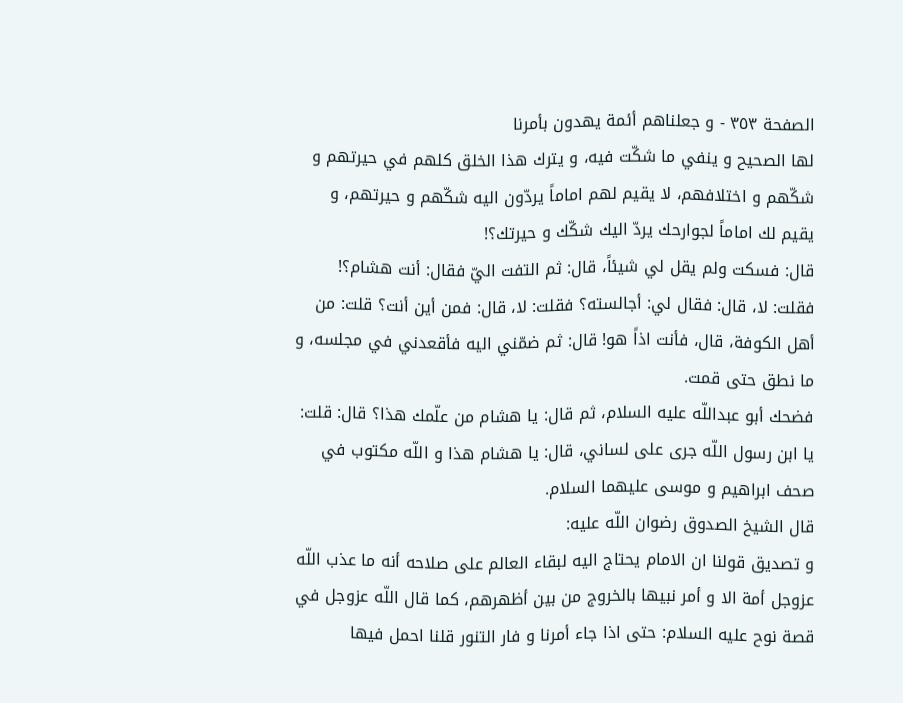الصفحة ٣٥٣ - و جعلناهم أئمة يهدون بأمرنا
لها الصحيح و ينفي ما شكّت فيه، و يترك هذا الخلق كلهم في حيرتهم و شكّهم و اختلافهم، لا يقيم لهم اماماً يردّون اليه شكّهم و حيرتهم، و يقيم لك اماماً لجوارحك يردّ اليك شكّك و حيرتك؟!
قال: فسكت ولم يقل لي شيئاً، قال: ثم التفت اليّ فقال: أنت هشام؟!
فقلت: لا، قال: فقال لي: أجالسته؟ فقلت: لا، قال: فمن أين أنت؟ قلت: من أهل الكوفة، قال، فأنت اذاً هو! قال: ثم ضمّني اليه فأقعدني في مجلسه، و ما نطق حتى قمت.
فضحك أبو عبداللّه عليه السلام، ثم قال: يا هشام من علّمك هذا؟ قال: قلت: يا ابن رسول اللّه جرى على لساني، قال: يا هشام هذا و اللّه مكتوب في صحف ابراهيم و موسى عليهما السلام.
قال الشيخ الصدوق رضوان اللّه عليه:
و تصديق قولنا ان الامام يحتاج اليه لبقاء العالم على صلاحه أنه ما عذب اللّه عزوجل أمة الا و أمر نبيها بالخروج من بين أظهرهم، كما قال اللّه عزوجل في قصة نوح عليه السلام: حتى اذا جاء أمرنا و فار التنور قلنا احمل فيها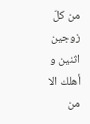من كلّ زوجين اثنين و أهلك الا من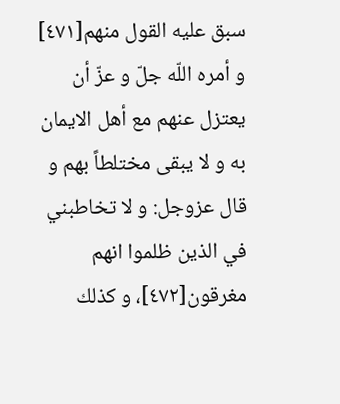سبق عليه القول منهم[٤٧١] و أمره اللّه جلّ و عزّ أن يعتزل عنهم مع أهل الايمان به و لا يبقى مختلطاً بهم و قال عزوجل: و لا تخاطبني في الذين ظلموا انهم مغرقون[٤٧٢]، و كذلك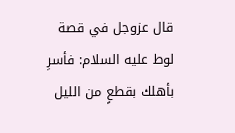قال عزوجل في قصة لوط عليه السلام: فأسرِ بأهلك بقطعٍ من الليل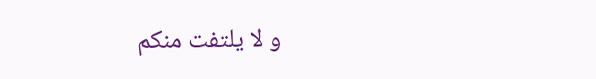و لا يلتفت منكم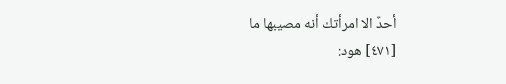أحدٌ الا امرأتك أنه مصيبها ما
[٤٧١] هود: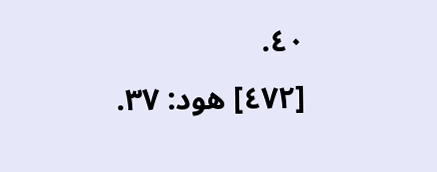٤٠.
[٤٧٢] هود: ٣٧.